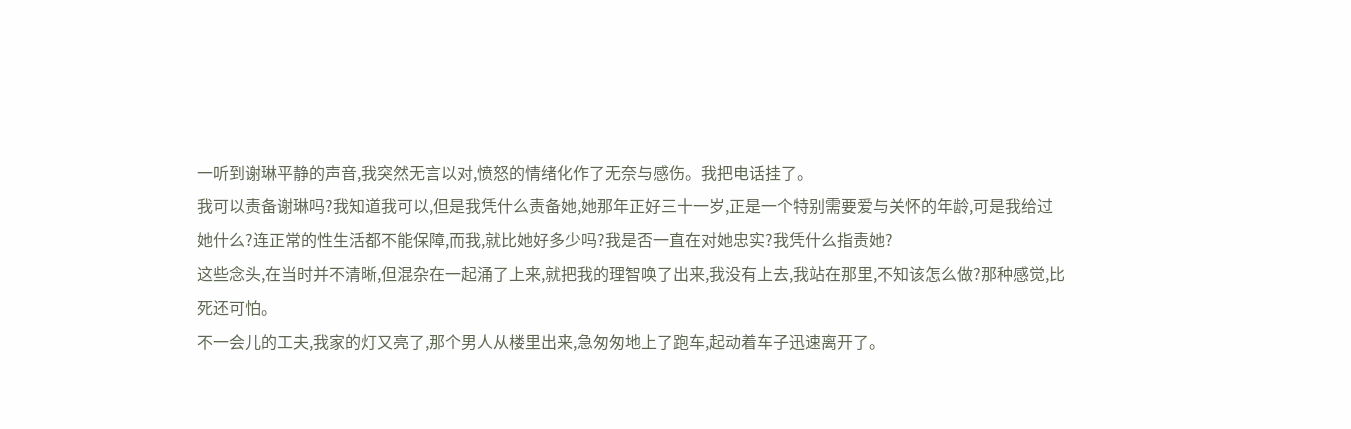一听到谢琳平静的声音,我突然无言以对,愤怒的情绪化作了无奈与感伤。我把电话挂了。
我可以责备谢琳吗?我知道我可以,但是我凭什么责备她,她那年正好三十一岁,正是一个特别需要爱与关怀的年龄,可是我给过她什么?连正常的性生活都不能保障,而我,就比她好多少吗?我是否一直在对她忠实?我凭什么指责她?
这些念头,在当时并不清晰,但混杂在一起涌了上来,就把我的理智唤了出来,我没有上去,我站在那里,不知该怎么做?那种感觉,比死还可怕。
不一会儿的工夫,我家的灯又亮了,那个男人从楼里出来,急匆匆地上了跑车,起动着车子迅速离开了。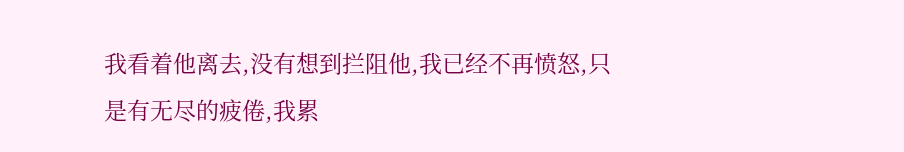我看着他离去,没有想到拦阻他,我已经不再愤怒,只是有无尽的疲倦,我累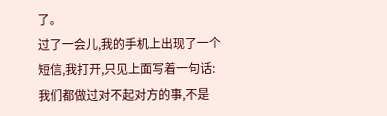了。
过了一会儿,我的手机上出现了一个短信,我打开,只见上面写着一句话:我们都做过对不起对方的事,不是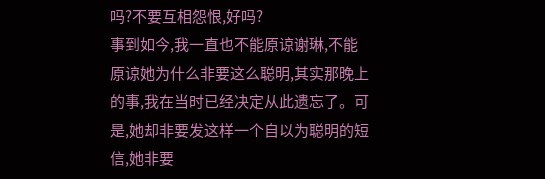吗?不要互相怨恨,好吗?
事到如今,我一直也不能原谅谢琳,不能原谅她为什么非要这么聪明,其实那晚上的事,我在当时已经决定从此遗忘了。可是,她却非要发这样一个自以为聪明的短信,她非要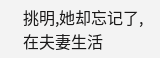挑明,她却忘记了,在夫妻生活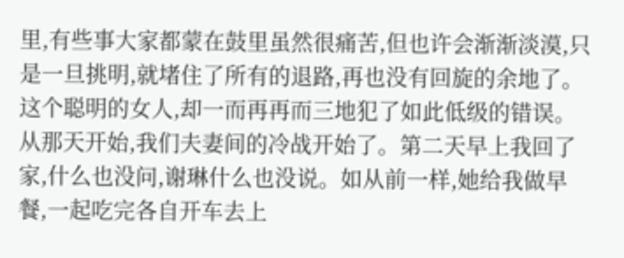里,有些事大家都蒙在鼓里虽然很痛苦,但也许会渐渐淡漠,只是一旦挑明,就堵住了所有的退路,再也没有回旋的余地了。
这个聪明的女人,却一而再再而三地犯了如此低级的错误。
从那天开始,我们夫妻间的冷战开始了。第二天早上我回了家,什么也没问,谢琳什么也没说。如从前一样,她给我做早餐,一起吃完各自开车去上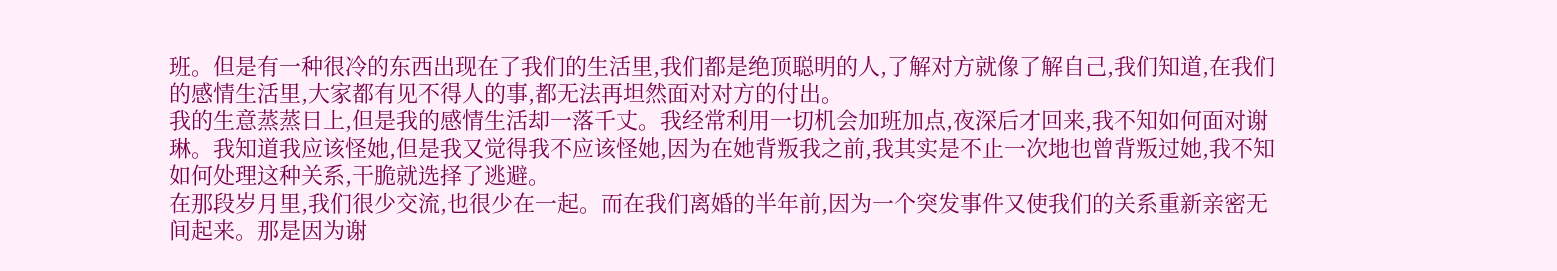班。但是有一种很冷的东西出现在了我们的生活里,我们都是绝顶聪明的人,了解对方就像了解自己,我们知道,在我们的感情生活里,大家都有见不得人的事,都无法再坦然面对对方的付出。
我的生意蒸蒸日上,但是我的感情生活却一落千丈。我经常利用一切机会加班加点,夜深后才回来,我不知如何面对谢琳。我知道我应该怪她,但是我又觉得我不应该怪她,因为在她背叛我之前,我其实是不止一次地也曾背叛过她,我不知如何处理这种关系,干脆就选择了逃避。
在那段岁月里,我们很少交流,也很少在一起。而在我们离婚的半年前,因为一个突发事件又使我们的关系重新亲密无间起来。那是因为谢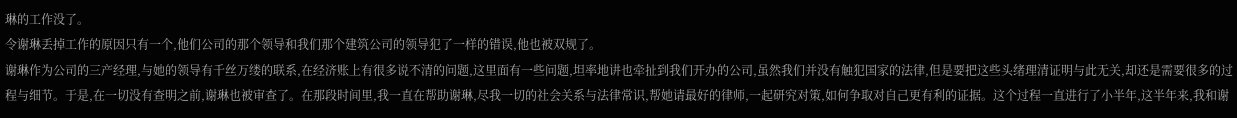琳的工作没了。
令谢琳丢掉工作的原因只有一个,他们公司的那个领导和我们那个建筑公司的领导犯了一样的错误,他也被双规了。
谢琳作为公司的三产经理,与她的领导有千丝万缕的联系,在经济账上有很多说不清的问题,这里面有一些问题,坦率地讲也牵扯到我们开办的公司,虽然我们并没有触犯国家的法律,但是要把这些头绪理清证明与此无关,却还是需要很多的过程与细节。于是,在一切没有查明之前,谢琳也被审查了。在那段时间里,我一直在帮助谢琳,尽我一切的社会关系与法律常识,帮她请最好的律师,一起研究对策,如何争取对自己更有利的证据。这个过程一直进行了小半年,这半年来,我和谢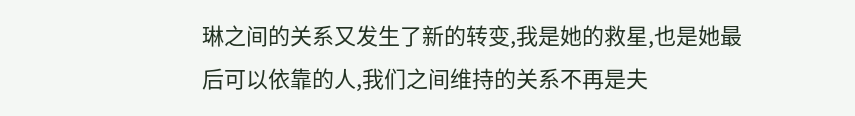琳之间的关系又发生了新的转变,我是她的救星,也是她最后可以依靠的人,我们之间维持的关系不再是夫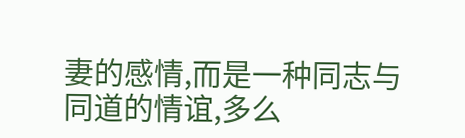妻的感情,而是一种同志与同道的情谊,多么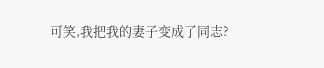可笑,我把我的妻子变成了同志?